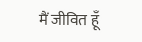मैं जीवित हूँ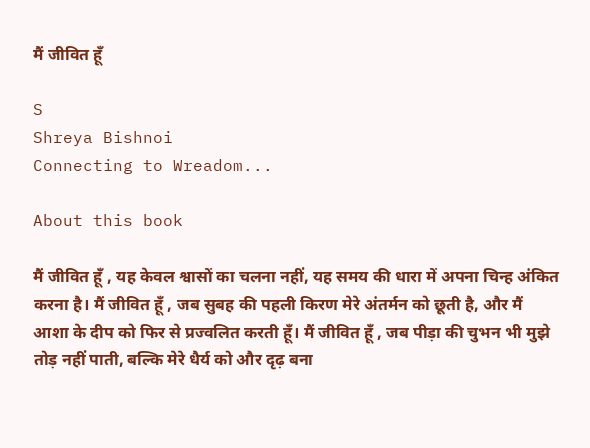मैं जीवित हूँ

S
Shreya Bishnoi
Connecting to Wreadom...

About this book

मैं जीवित हूँ , यह केवल श्वासों का चलना नहीं, यह समय की धारा में अपना चिन्ह अंकित करना है। मैं जीवित हूँ , जब सुबह की पहली किरण मेरे अंतर्मन को छूती है, और मैं आशा के दीप को फिर से प्रज्वलित करती हूँ। मैं जीवित हूँ , जब पीड़ा की चुभन भी मुझे तोड़ नहीं पाती, बल्कि मेरे धैर्य को और दृढ़ बना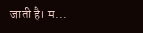जाती है। म...